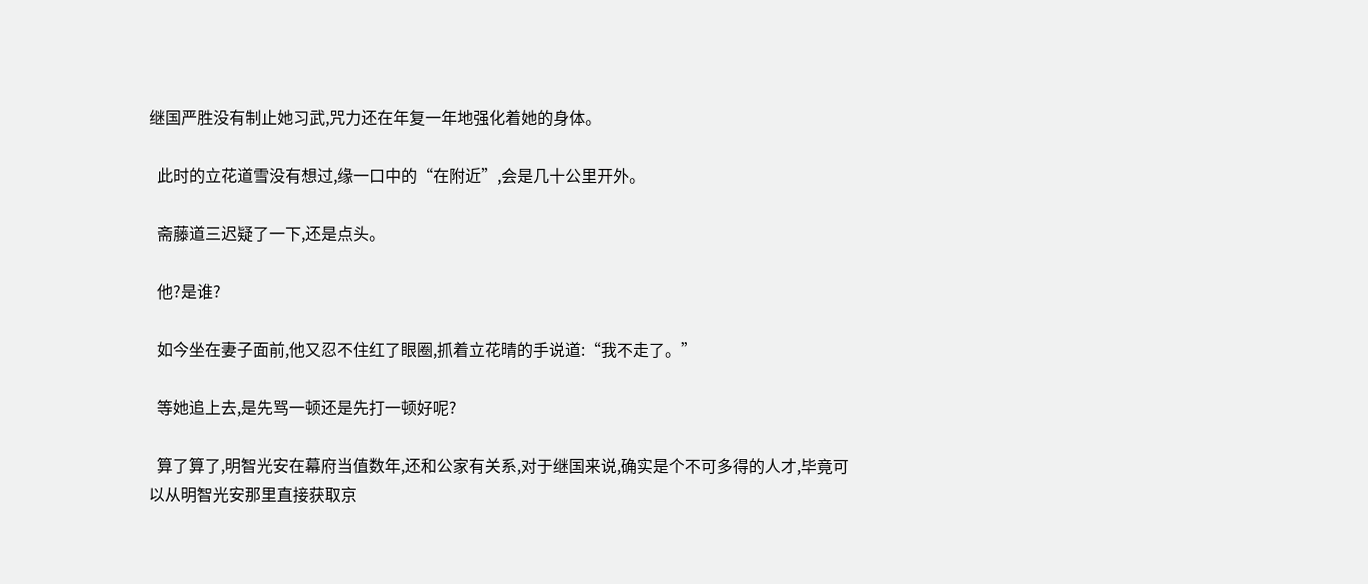继国严胜没有制止她习武,咒力还在年复一年地强化着她的身体。

  此时的立花道雪没有想过,缘一口中的“在附近”,会是几十公里开外。

  斋藤道三迟疑了一下,还是点头。

  他?是谁?

  如今坐在妻子面前,他又忍不住红了眼圈,抓着立花晴的手说道:“我不走了。”

  等她追上去,是先骂一顿还是先打一顿好呢?

  算了算了,明智光安在幕府当值数年,还和公家有关系,对于继国来说,确实是个不可多得的人才,毕竟可以从明智光安那里直接获取京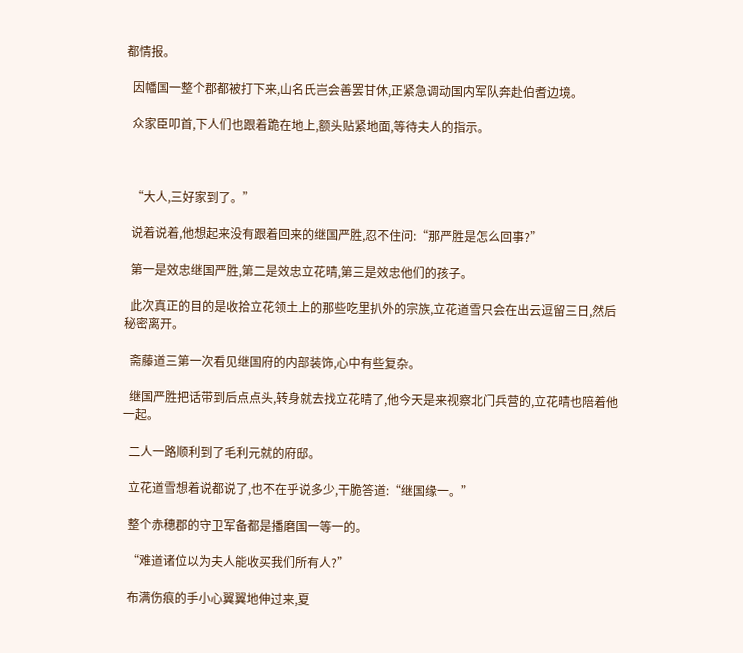都情报。

  因幡国一整个郡都被打下来,山名氏岂会善罢甘休,正紧急调动国内军队奔赴伯耆边境。

  众家臣叩首,下人们也跟着跪在地上,额头贴紧地面,等待夫人的指示。



  “大人,三好家到了。”

  说着说着,他想起来没有跟着回来的继国严胜,忍不住问:“那严胜是怎么回事?”

  第一是效忠继国严胜,第二是效忠立花晴,第三是效忠他们的孩子。

  此次真正的目的是收拾立花领土上的那些吃里扒外的宗族,立花道雪只会在出云逗留三日,然后秘密离开。

  斋藤道三第一次看见继国府的内部装饰,心中有些复杂。

  继国严胜把话带到后点点头,转身就去找立花晴了,他今天是来视察北门兵营的,立花晴也陪着他一起。

  二人一路顺利到了毛利元就的府邸。

  立花道雪想着说都说了,也不在乎说多少,干脆答道:“继国缘一。”

  整个赤穗郡的守卫军备都是播磨国一等一的。

  “难道诸位以为夫人能收买我们所有人?”

  布满伤痕的手小心翼翼地伸过来,夏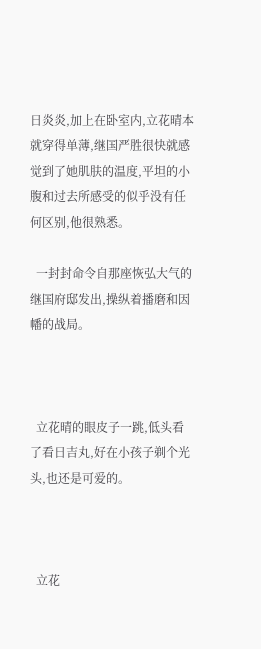日炎炎,加上在卧室内,立花晴本就穿得单薄,继国严胜很快就感觉到了她肌肤的温度,平坦的小腹和过去所感受的似乎没有任何区别,他很熟悉。

  一封封命令自那座恢弘大气的继国府邸发出,操纵着播磨和因幡的战局。



  立花晴的眼皮子一跳,低头看了看日吉丸,好在小孩子剃个光头,也还是可爱的。



  立花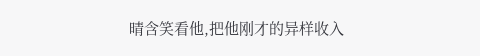晴含笑看他,把他刚才的异样收入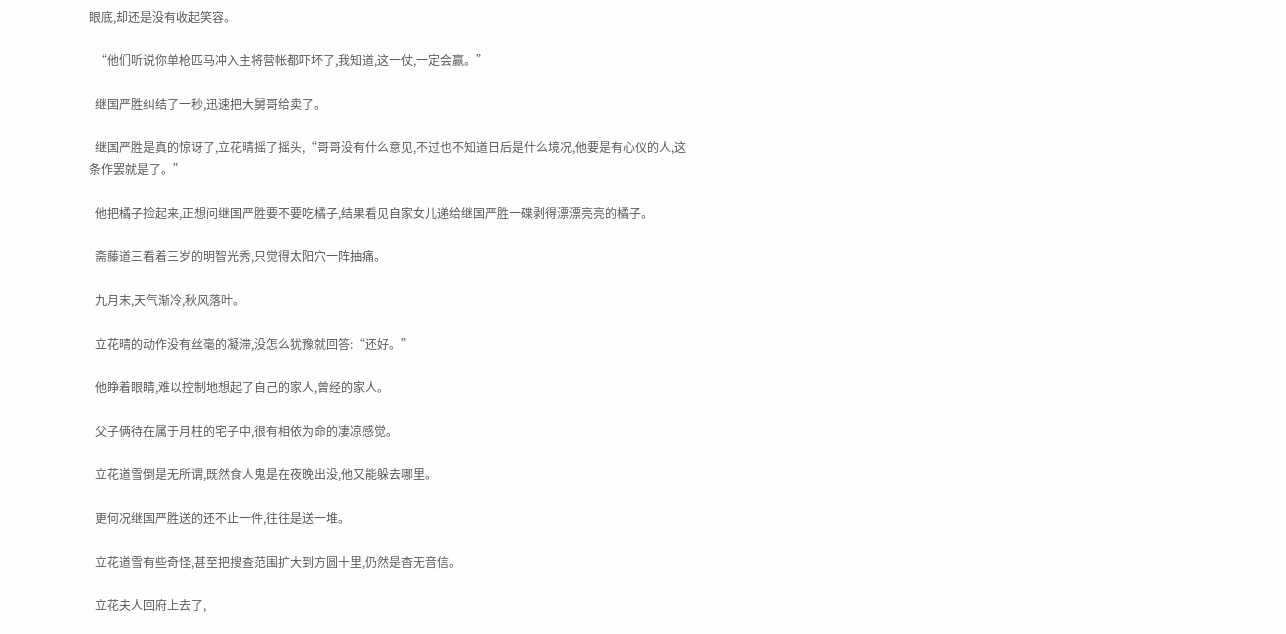眼底,却还是没有收起笑容。

  “他们听说你单枪匹马冲入主将营帐都吓坏了,我知道,这一仗,一定会赢。”

  继国严胜纠结了一秒,迅速把大舅哥给卖了。

  继国严胜是真的惊讶了,立花晴摇了摇头,“哥哥没有什么意见,不过也不知道日后是什么境况,他要是有心仪的人,这条作罢就是了。”

  他把橘子捡起来,正想问继国严胜要不要吃橘子,结果看见自家女儿递给继国严胜一碟剥得漂漂亮亮的橘子。

  斋藤道三看着三岁的明智光秀,只觉得太阳穴一阵抽痛。

  九月末,天气渐冷,秋风落叶。

  立花晴的动作没有丝毫的凝滞,没怎么犹豫就回答:“还好。”

  他睁着眼睛,难以控制地想起了自己的家人,曾经的家人。

  父子俩待在属于月柱的宅子中,很有相依为命的凄凉感觉。

  立花道雪倒是无所谓,既然食人鬼是在夜晚出没,他又能躲去哪里。

  更何况继国严胜送的还不止一件,往往是送一堆。

  立花道雪有些奇怪,甚至把搜查范围扩大到方圆十里,仍然是杳无音信。

  立花夫人回府上去了,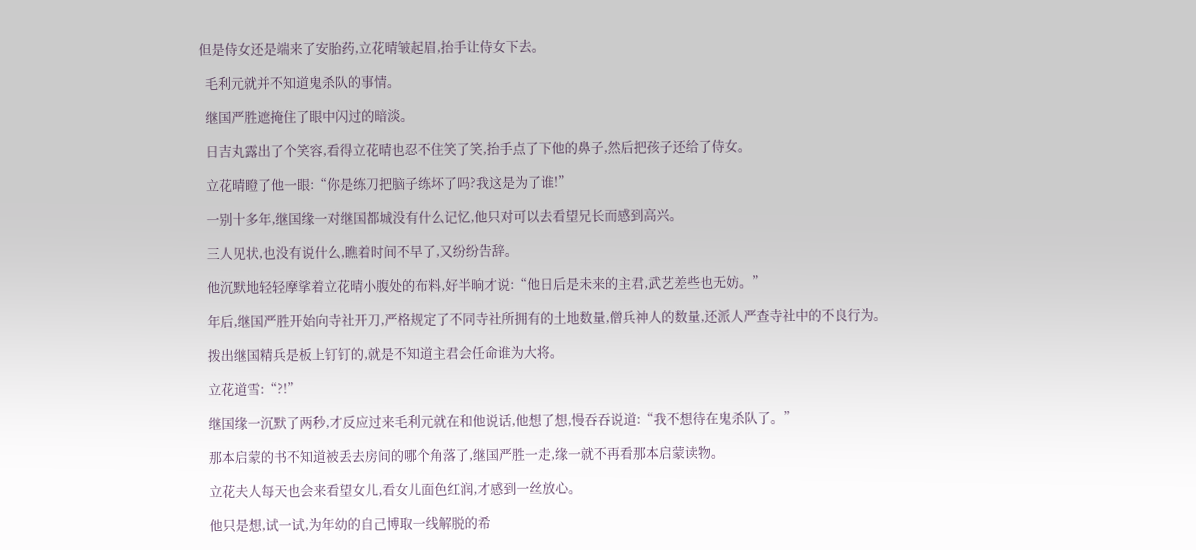但是侍女还是端来了安胎药,立花晴皱起眉,抬手让侍女下去。

  毛利元就并不知道鬼杀队的事情。

  继国严胜遮掩住了眼中闪过的暗淡。

  日吉丸露出了个笑容,看得立花晴也忍不住笑了笑,抬手点了下他的鼻子,然后把孩子还给了侍女。

  立花晴瞪了他一眼:“你是练刀把脑子练坏了吗?我这是为了谁!”

  一别十多年,继国缘一对继国都城没有什么记忆,他只对可以去看望兄长而感到高兴。

  三人见状,也没有说什么,瞧着时间不早了,又纷纷告辞。

  他沉默地轻轻摩挲着立花晴小腹处的布料,好半晌才说:“他日后是未来的主君,武艺差些也无妨。”

  年后,继国严胜开始向寺社开刀,严格规定了不同寺社所拥有的土地数量,僧兵神人的数量,还派人严查寺社中的不良行为。

  拨出继国精兵是板上钉钉的,就是不知道主君会任命谁为大将。

  立花道雪:“?!”

  继国缘一沉默了两秒,才反应过来毛利元就在和他说话,他想了想,慢吞吞说道:“我不想待在鬼杀队了。”

  那本启蒙的书不知道被丢去房间的哪个角落了,继国严胜一走,缘一就不再看那本启蒙读物。

  立花夫人每天也会来看望女儿,看女儿面色红润,才感到一丝放心。

  他只是想,试一试,为年幼的自己博取一线解脱的希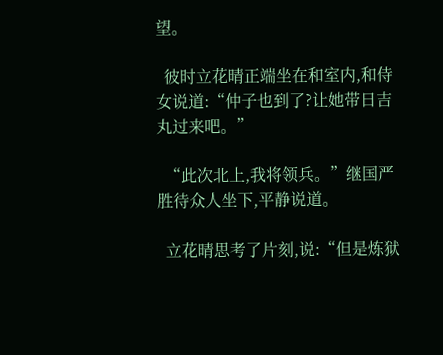望。

  彼时立花晴正端坐在和室内,和侍女说道:“仲子也到了?让她带日吉丸过来吧。”

  “此次北上,我将领兵。”继国严胜待众人坐下,平静说道。

  立花晴思考了片刻,说:“但是炼狱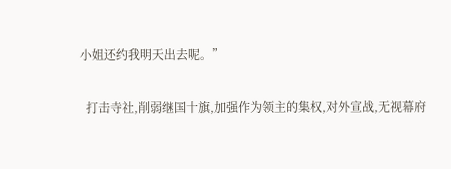小姐还约我明天出去呢。”

  打击寺社,削弱继国十旗,加强作为领主的集权,对外宣战,无视幕府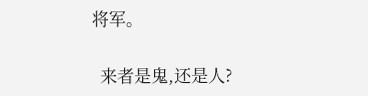将军。

  来者是鬼,还是人?